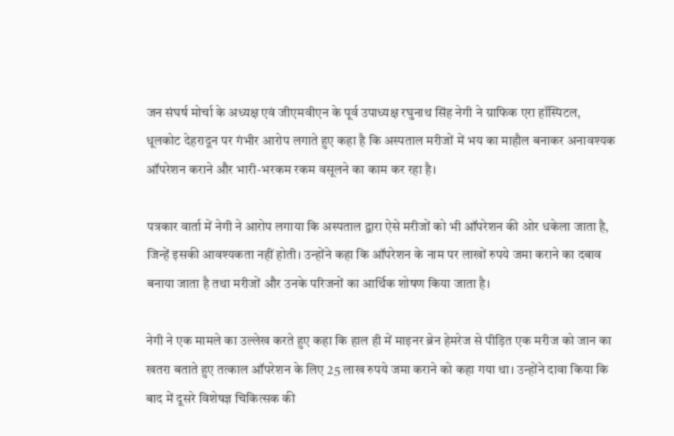जन संघर्ष मोर्चा के अध्यक्ष एवं जीएमवीएन के पूर्व उपाध्यक्ष रघुनाथ सिंह नेगी ने ग्राफिक एरा हॉस्पिटल, धूलकोट देहरादून पर गंभीर आरोप लगाते हुए कहा है कि अस्पताल मरीजों में भय का माहौल बनाकर अनावश्यक ऑपरेशन कराने और भारी-भरकम रकम वसूलने का काम कर रहा है।

पत्रकार वार्ता में नेगी ने आरोप लगाया कि अस्पताल द्वारा ऐसे मरीजों को भी ऑपरेशन की ओर धकेला जाता है, जिन्हें इसकी आवश्यकता नहीं होती। उन्होंने कहा कि ऑपरेशन के नाम पर लाखों रुपये जमा कराने का दबाव बनाया जाता है तथा मरीजों और उनके परिजनों का आर्थिक शोषण किया जाता है।

नेगी ने एक मामले का उल्लेख करते हुए कहा कि हाल ही में माइनर ब्रेन हेमरेज से पीड़ित एक मरीज को जान का खतरा बताते हुए तत्काल ऑपरेशन के लिए 25 लाख रुपये जमा कराने को कहा गया था। उन्होंने दावा किया कि बाद में दूसरे विशेषज्ञ चिकित्सक की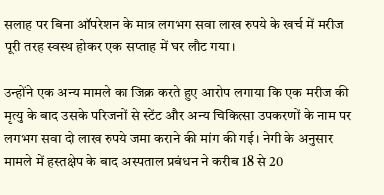सलाह पर बिना ऑपरेशन के मात्र लगभग सवा लाख रुपये के खर्च में मरीज पूरी तरह स्वस्थ होकर एक सप्ताह में घर लौट गया।

उन्होंने एक अन्य मामले का जिक्र करते हुए आरोप लगाया कि एक मरीज की मृत्यु के बाद उसके परिजनों से स्टेंट और अन्य चिकित्सा उपकरणों के नाम पर लगभग सवा दो लाख रुपये जमा कराने की मांग की गई। नेगी के अनुसार मामले में हस्तक्षेप के बाद अस्पताल प्रबंधन ने करीब 18 से 20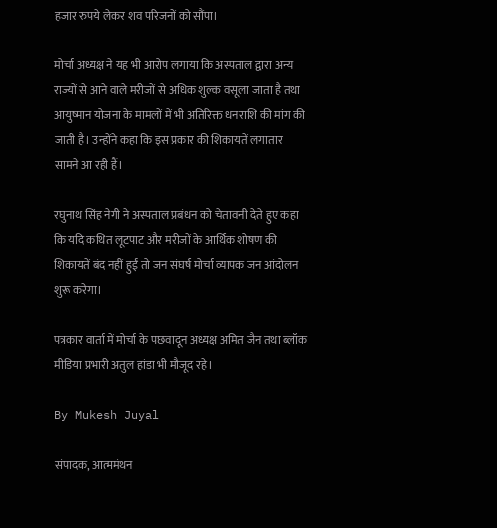हजार रुपये लेकर शव परिजनों को सौंपा।

मोर्चा अध्यक्ष ने यह भी आरोप लगाया कि अस्पताल द्वारा अन्य राज्यों से आने वाले मरीजों से अधिक शुल्क वसूला जाता है तथा आयुष्मान योजना के मामलों में भी अतिरिक्त धनराशि की मांग की जाती है। उन्होंने कहा कि इस प्रकार की शिकायतें लगातार सामने आ रही हैं।

रघुनाथ सिंह नेगी ने अस्पताल प्रबंधन को चेतावनी देते हुए कहा कि यदि कथित लूटपाट और मरीजों के आर्थिक शोषण की शिकायतें बंद नहीं हुईं तो जन संघर्ष मोर्चा व्यापक जन आंदोलन शुरू करेगा।

पत्रकार वार्ता में मोर्चा के पछवादून अध्यक्ष अमित जैन तथा ब्लॉक मीडिया प्रभारी अतुल हांडा भी मौजूद रहे।

By Mukesh Juyal

संपादक, आत्ममंथन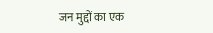जन मुद्दों का एक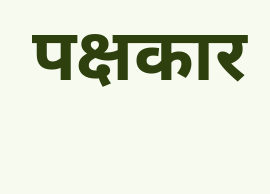पक्षकार